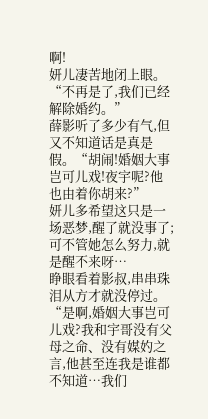啊!
妍儿凄苦地闭上眼。“不再是了,我们已经解除婚约。”
薛影听了多少有气,但又不知道话是真是假。“胡闹!婚姻大事岂可儿戏!夜宇呢?他也由着你胡来?”
妍儿多希望这只是一场恶梦,醒了就没事了;可不管她怎么努力,就是醒不来呀…
睁眼看着影叔,串串珠泪从方才就没停过。
“是啊,婚姻大事岂可儿戏?我和宇哥没有父母之命、没有媒妁之言,他甚至连我是谁都不知道…我们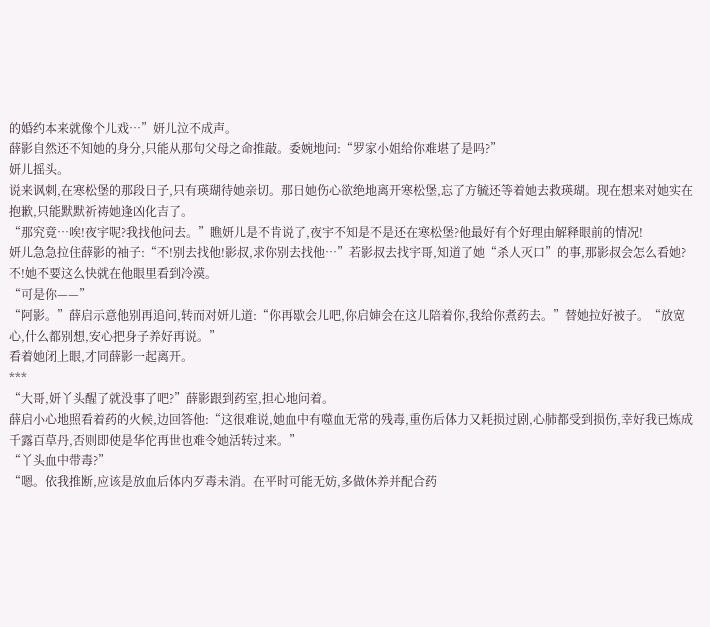的婚约本来就像个儿戏…”妍儿泣不成声。
薛影自然还不知她的身分,只能从那句父母之命推敲。委婉地问:“罗家小姐给你难堪了是吗?”
妍儿摇头。
说来讽刺,在寒松堡的那段日子,只有瑛瑚待她亲切。那日她伤心欲绝地离开寒松堡,忘了方毓还等着她去救瑛瑚。现在想来对她实在抱歉,只能默默祈祷她逢凶化吉了。
“那究竟…唉!夜宇呢?我找他问去。”瞧妍儿是不肯说了,夜宇不知是不是还在寒松堡?他最好有个好理由解释眼前的情况!
妍儿急急拉住薛影的袖子:“不!别去找他!影叔,求你别去找他…”若影叔去找宇哥,知道了她“杀人灭口”的事,那影叔会怎么看她?不!她不要这么快就在他眼里看到冷漠。
“可是你——”
“阿影。”薛启示意他别再追问,转而对妍儿道:“你再歇会儿吧,你启婶会在这儿陪着你,我给你煮药去。”替她拉好被子。“放宽心,什么都别想,安心把身子养好再说。”
看着她闭上眼,才同薛影一起离开。
***
“大哥,妍丫头醒了就没事了吧?”薛影跟到药室,担心地问着。
薛启小心地照看着药的火候,边回答他:“这很难说,她血中有噬血无常的残毒,重伤后体力又耗损过剧,心肺都受到损伤,幸好我已炼成千露百草丹,否则即使是华佗再世也难令她活转过来。”
“丫头血中带毒?”
“嗯。依我推断,应该是放血后体内歹毒未消。在平时可能无妨,多做休养并配合药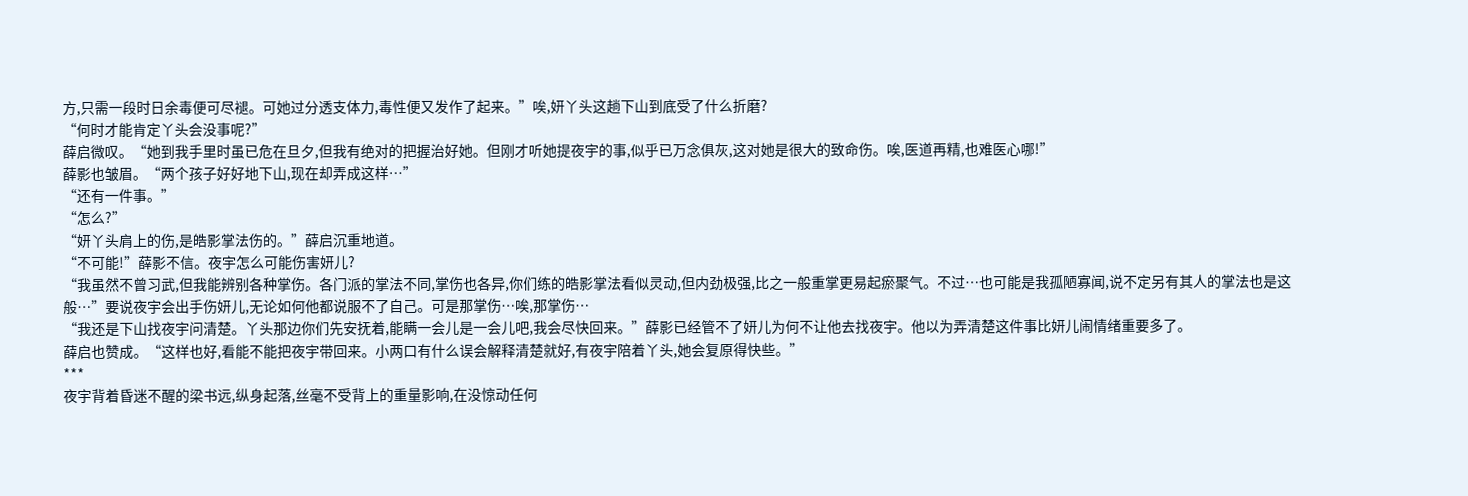方,只需一段时日余毒便可尽褪。可她过分透支体力,毒性便又发作了起来。”唉,妍丫头这趟下山到底受了什么折磨?
“何时才能肯定丫头会没事呢?”
薛启微叹。“她到我手里时虽已危在旦夕,但我有绝对的把握治好她。但刚才听她提夜宇的事,似乎已万念俱灰,这对她是很大的致命伤。唉,医道再精,也难医心哪!”
薛影也皱眉。“两个孩子好好地下山,现在却弄成这样…”
“还有一件事。”
“怎么?”
“妍丫头肩上的伤,是皓影掌法伤的。”薛启沉重地道。
“不可能!”薛影不信。夜宇怎么可能伤害妍儿?
“我虽然不曾习武,但我能辨别各种掌伤。各门派的掌法不同,掌伤也各异,你们练的皓影掌法看似灵动,但内劲极强,比之一般重掌更易起瘀聚气。不过…也可能是我孤陋寡闻,说不定另有其人的掌法也是这般…”要说夜宇会出手伤妍儿,无论如何他都说服不了自己。可是那掌伤…唉,那掌伤…
“我还是下山找夜宇问清楚。丫头那边你们先安抚着,能瞒一会儿是一会儿吧,我会尽快回来。”薛影已经管不了妍儿为何不让他去找夜宇。他以为弄清楚这件事比妍儿闹情绪重要多了。
薛启也赞成。“这样也好,看能不能把夜宇带回来。小两口有什么误会解释清楚就好,有夜宇陪着丫头,她会复原得快些。”
***
夜宇背着昏迷不醒的梁书远,纵身起落,丝毫不受背上的重量影响,在没惊动任何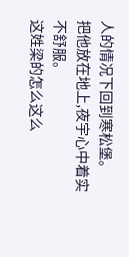人的情况下回到寒松堡。
把他放在地上,夜宇心中着实不舒服。
这姓梁的怎么这么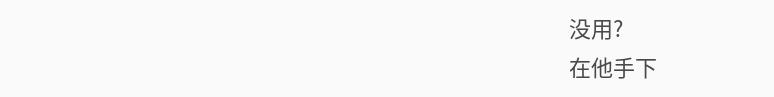没用?
在他手下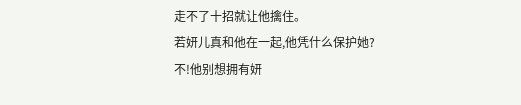走不了十招就让他擒住。
若妍儿真和他在一起,他凭什么保护她?
不!他别想拥有妍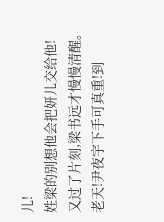儿!
姓梁的别想他会把妍儿交给他!
又过了片刻,梁书远才慢慢清醒。
老天!尹夜宇下手可真重!到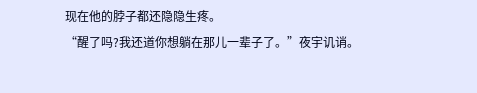现在他的脖子都还隐隐生疼。
“醒了吗?我还道你想躺在那儿一辈子了。”夜宇讥诮。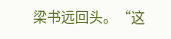梁书远回头。“这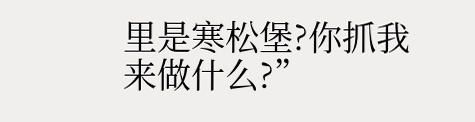里是寒松堡?你抓我来做什么?”